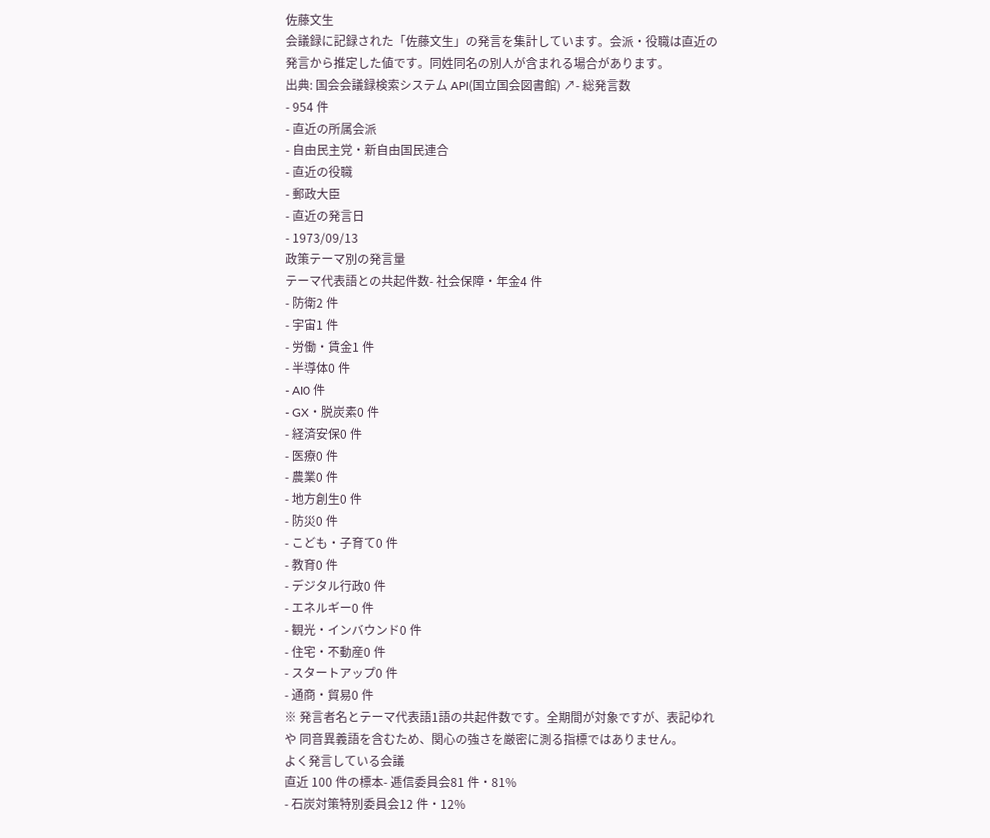佐藤文生
会議録に記録された「佐藤文生」の発言を集計しています。会派・役職は直近の発言から推定した値です。同姓同名の別人が含まれる場合があります。
出典: 国会会議録検索システム API(国立国会図書館) ↗- 総発言数
- 954 件
- 直近の所属会派
- 自由民主党・新自由国民連合
- 直近の役職
- 郵政大臣
- 直近の発言日
- 1973/09/13
政策テーマ別の発言量
テーマ代表語との共起件数- 社会保障・年金4 件
- 防衛2 件
- 宇宙1 件
- 労働・賃金1 件
- 半導体0 件
- AI0 件
- GX・脱炭素0 件
- 経済安保0 件
- 医療0 件
- 農業0 件
- 地方創生0 件
- 防災0 件
- こども・子育て0 件
- 教育0 件
- デジタル行政0 件
- エネルギー0 件
- 観光・インバウンド0 件
- 住宅・不動産0 件
- スタートアップ0 件
- 通商・貿易0 件
※ 発言者名とテーマ代表語1語の共起件数です。全期間が対象ですが、表記ゆれや 同音異義語を含むため、関心の強さを厳密に測る指標ではありません。
よく発言している会議
直近 100 件の標本- 逓信委員会81 件・81%
- 石炭対策特別委員会12 件・12%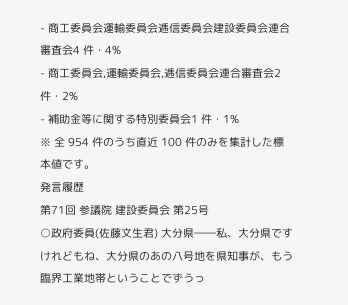- 商工委員会運輸委員会逓信委員会建設委員会連合審査会4 件・4%
- 商工委員会,運輸委員会,逓信委員会連合審査会2 件・2%
- 補助金等に関する特別委員会1 件・1%
※ 全 954 件のうち直近 100 件のみを集計した標本値です。
発言履歴
第71回 参議院 建設委員会 第25号
○政府委員(佐藤文生君) 大分県――私、大分県ですけれどもね、大分県のあの八号地を県知事が、もう臨界工業地帯ということでずうっ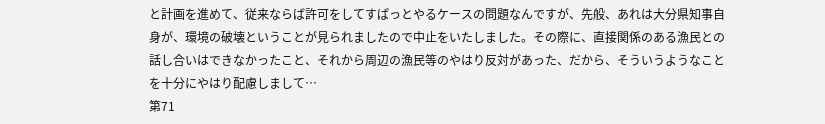と計画を進めて、従来ならば許可をしてすぱっとやるケースの問題なんですが、先般、あれは大分県知事自身が、環境の破壊ということが見られましたので中止をいたしました。その際に、直接関係のある漁民との話し合いはできなかったこと、それから周辺の漁民等のやはり反対があった、だから、そういうようなことを十分にやはり配慮しまして…
第71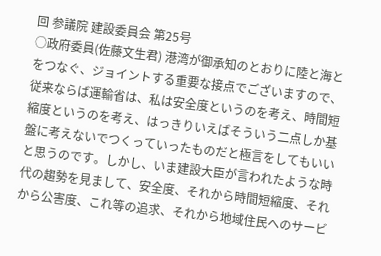回 参議院 建設委員会 第25号
○政府委員(佐藤文生君) 港湾が御承知のとおりに陸と海とをつなぐ、ジョイントする重要な接点でございますので、従来ならば運輸省は、私は安全度というのを考え、時間短縮度というのを考え、はっきりいえばそういう二点しか基盤に考えないでつくっていったものだと極言をしてもいいと思うのです。しかし、いま建設大臣が言われたような時代の趨勢を見まして、安全度、それから時間短縮度、それから公害度、これ等の追求、それから地域住民へのサービ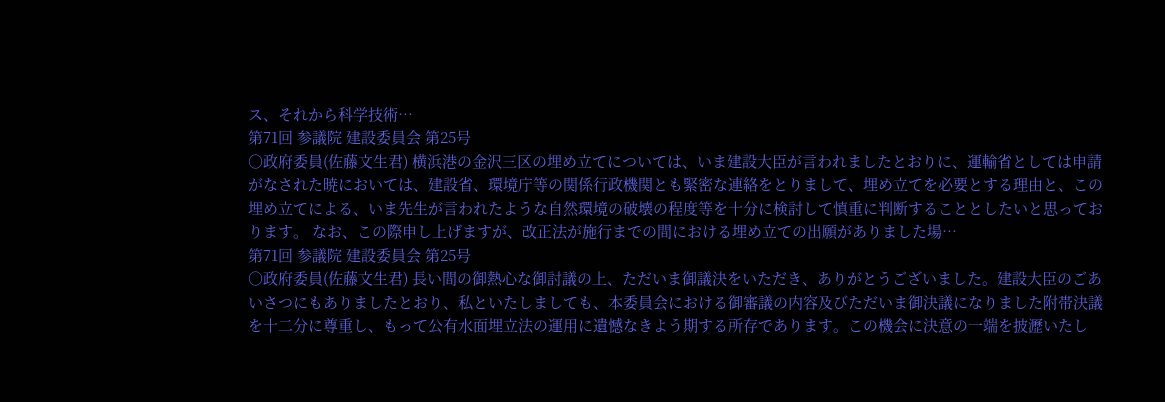ス、それから科学技術…
第71回 参議院 建設委員会 第25号
○政府委員(佐藤文生君) 横浜港の金沢三区の埋め立てについては、いま建設大臣が言われましたとおりに、運輸省としては申請がなされた暁においては、建設省、環境庁等の関係行政機関とも緊密な連絡をとりまして、埋め立てを必要とする理由と、この埋め立てによる、いま先生が言われたような自然環境の破壊の程度等を十分に検討して慎重に判断することとしたいと思っております。 なお、この際申し上げますが、改正法が施行までの間における埋め立ての出願がありました場…
第71回 参議院 建設委員会 第25号
○政府委員(佐藤文生君) 長い間の御熱心な御討議の上、ただいま御議決をいただき、ありがとうございました。建設大臣のごあいさつにもありましたとおり、私といたしましても、本委員会における御審議の内容及びただいま御決議になりました附帯決議を十二分に尊重し、もって公有水面埋立法の運用に遺憾なきよう期する所存であります。この機会に決意の一端を披瀝いたし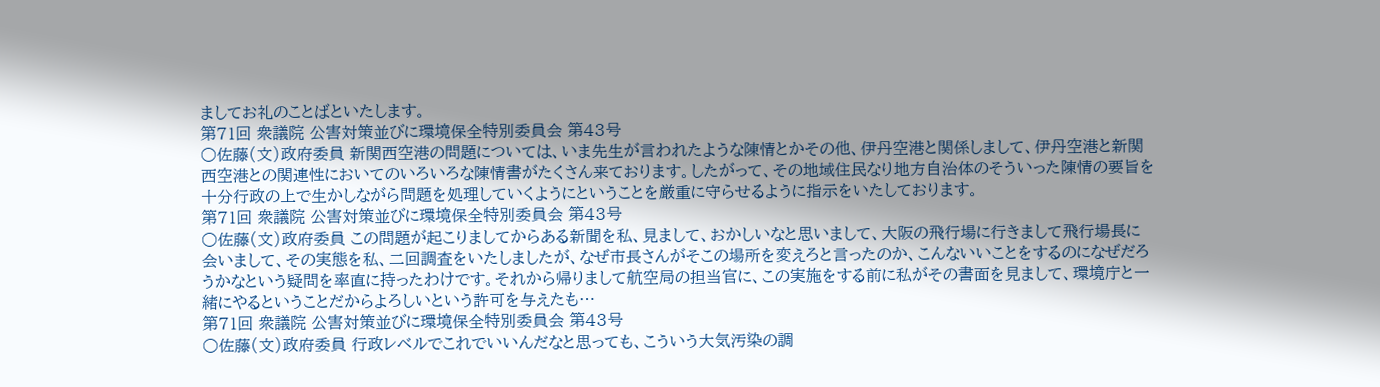ましてお礼のことばといたします。
第71回 衆議院 公害対策並びに環境保全特別委員会 第43号
○佐藤(文)政府委員 新関西空港の問題については、いま先生が言われたような陳情とかその他、伊丹空港と関係しまして、伊丹空港と新関西空港との関連性においてのいろいろな陳情書がたくさん来ております。したがって、その地域住民なり地方自治体のそういった陳情の要旨を十分行政の上で生かしながら問題を処理していくようにということを厳重に守らせるように指示をいたしております。
第71回 衆議院 公害対策並びに環境保全特別委員会 第43号
○佐藤(文)政府委員 この問題が起こりましてからある新聞を私、見まして、おかしいなと思いまして、大阪の飛行場に行きまして飛行場長に会いまして、その実態を私、二回調査をいたしましたが、なぜ市長さんがそこの場所を変えろと言ったのか、こんないいことをするのになぜだろうかなという疑問を率直に持ったわけです。それから帰りまして航空局の担当官に、この実施をする前に私がその書面を見まして、環境庁と一緒にやるということだからよろしいという許可を与えたも…
第71回 衆議院 公害対策並びに環境保全特別委員会 第43号
○佐藤(文)政府委員 行政レベルでこれでいいんだなと思っても、こういう大気汚染の調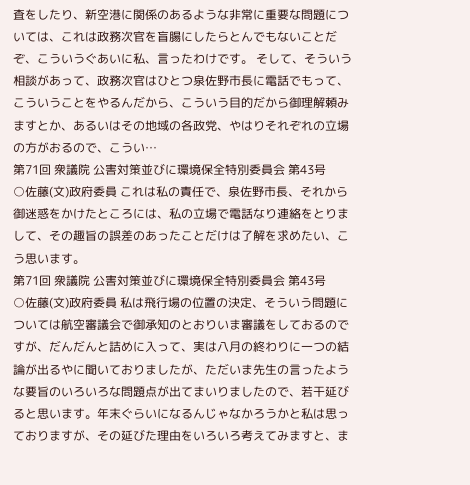査をしたり、新空港に関係のあるような非常に重要な問題については、これは政務次官を盲腸にしたらとんでもないことだぞ、こういうぐあいに私、言ったわけです。 そして、そういう相談があって、政務次官はひとつ泉佐野市長に電話でもって、こういうことをやるんだから、こういう目的だから御理解頼みますとか、あるいはその地域の各政党、やはりそれぞれの立場の方がおるので、こうい…
第71回 衆議院 公害対策並びに環境保全特別委員会 第43号
○佐藤(文)政府委員 これは私の責任で、泉佐野市長、それから御迷惑をかけたところには、私の立場で電話なり連絡をとりまして、その趣旨の誤差のあったことだけは了解を求めたい、こう思います。
第71回 衆議院 公害対策並びに環境保全特別委員会 第43号
○佐藤(文)政府委員 私は飛行場の位置の決定、そういう問題については航空審議会で御承知のとおりいま審議をしておるのですが、だんだんと詰めに入って、実は八月の終わりに一つの結論が出るやに聞いておりましたが、ただいま先生の言ったような要旨のいろいろな問題点が出てまいりましたので、若干延びると思います。年末ぐらいになるんじゃなかろうかと私は思っておりますが、その延びた理由をいろいろ考えてみますと、ま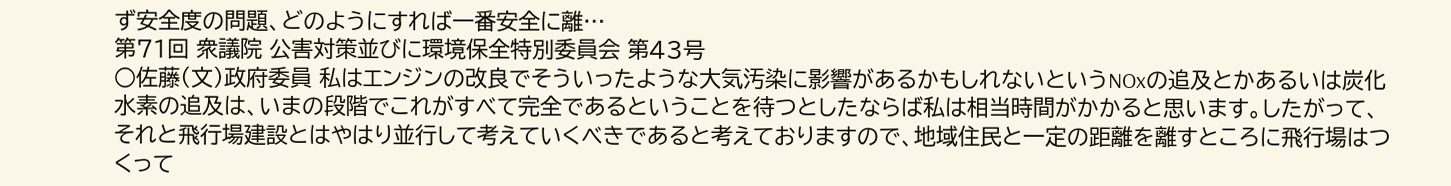ず安全度の問題、どのようにすれば一番安全に離…
第71回 衆議院 公害対策並びに環境保全特別委員会 第43号
○佐藤(文)政府委員 私はエンジンの改良でそういったような大気汚染に影響があるかもしれないというNOxの追及とかあるいは炭化水素の追及は、いまの段階でこれがすべて完全であるということを待つとしたならば私は相当時間がかかると思います。したがって、それと飛行場建設とはやはり並行して考えていくべきであると考えておりますので、地域住民と一定の距離を離すところに飛行場はつくって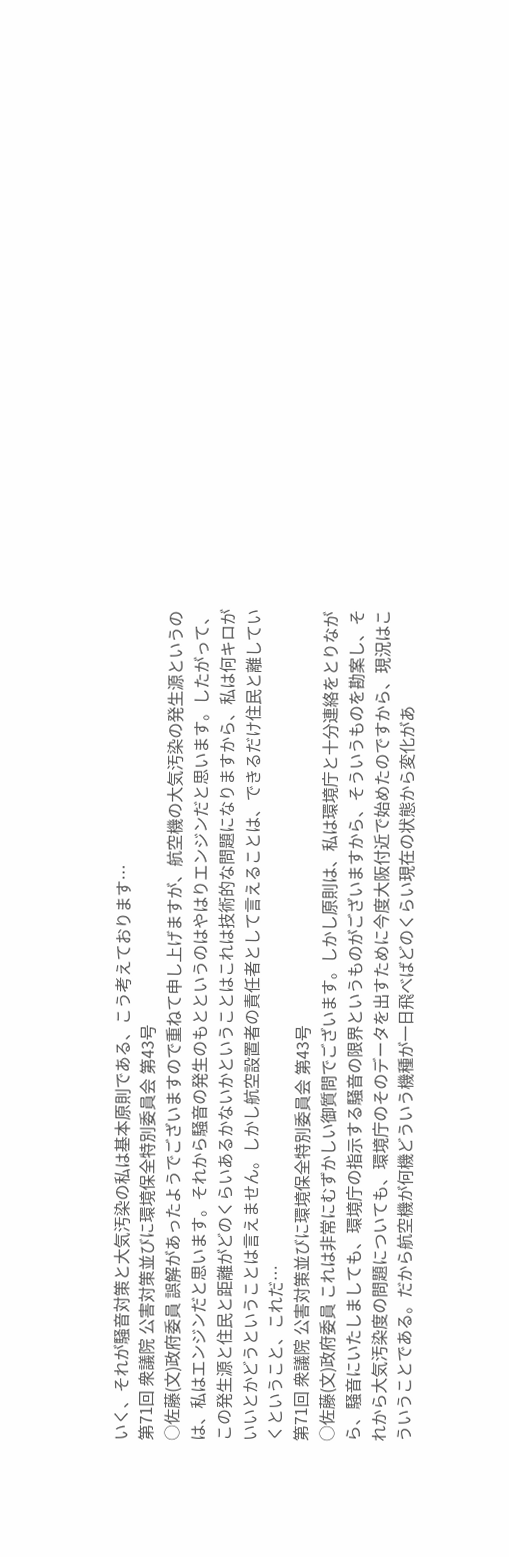いく、それが騒音対策と大気汚染の私は基本原則である、こう考えております…
第71回 衆議院 公害対策並びに環境保全特別委員会 第43号
○佐藤(文)政府委員 誤解があったようでございますので重ねて申し上げますが、航空機の大気汚染の発生源というのは、私はエンジンだと思います。それから騒音の発生のもとというのはやはりエンジンだと思います。したがって、この発生源と住民と距離がどのくらいあるかないかということはこれは技術的な問題になりますから、私は何キロがいいとかどうということは言えません。しかし航空設置者の責任者として言えることは、できるだけ住民と離していくということ、これだ…
第71回 衆議院 公害対策並びに環境保全特別委員会 第43号
○佐藤(文)政府委員 これは非常にむずかしい御質問でございます。しかし原則は、私は環境庁と十分連絡をとりながら、騒音にいたしましても、環境庁の指示する騒音の限界というものがございますから、そういうものを勘案し、それから大気汚染度の問題についても、環境庁のそのデータを出すために今度大阪付近で始めたのですから、現況はこういうことである。だから航空機が何機どういう機種が一日飛べばどのくらい現在の状態から変化があ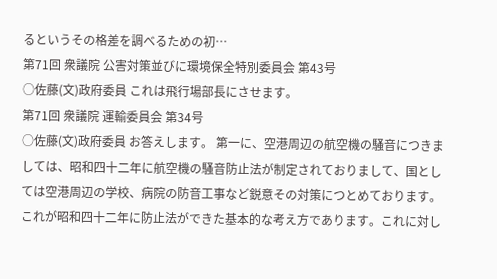るというその格差を調べるための初…
第71回 衆議院 公害対策並びに環境保全特別委員会 第43号
○佐藤(文)政府委員 これは飛行場部長にさせます。
第71回 衆議院 運輸委員会 第34号
○佐藤(文)政府委員 お答えします。 第一に、空港周辺の航空機の騒音につきましては、昭和四十二年に航空機の騒音防止法が制定されておりまして、国としては空港周辺の学校、病院の防音工事など鋭意その対策につとめております。これが昭和四十二年に防止法ができた基本的な考え方であります。これに対し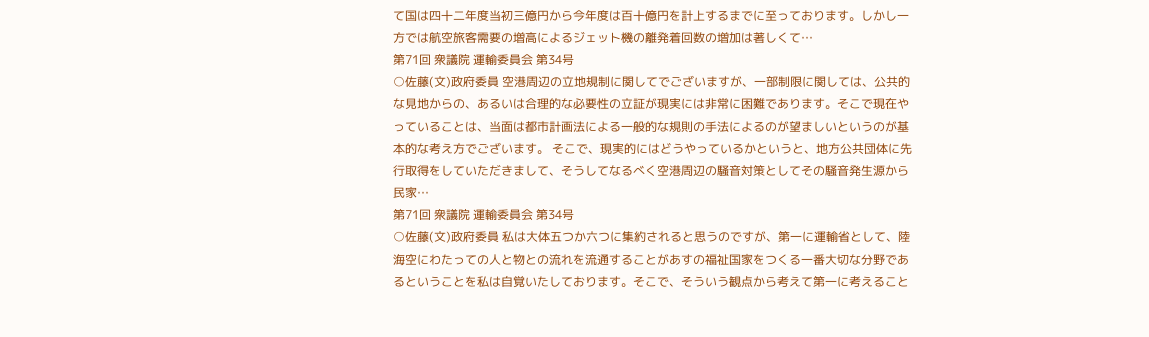て国は四十二年度当初三億円から今年度は百十億円を計上するまでに至っております。しかし一方では航空旅客需要の増高によるジェット機の離発着回数の増加は著しくて…
第71回 衆議院 運輸委員会 第34号
○佐藤(文)政府委員 空港周辺の立地規制に関してでございますが、一部制限に関しては、公共的な見地からの、あるいは合理的な必要性の立証が現実には非常に困難であります。そこで現在やっていることは、当面は都市計画法による一般的な規則の手法によるのが望ましいというのが基本的な考え方でございます。 そこで、現実的にはどうやっているかというと、地方公共団体に先行取得をしていただきまして、そうしてなるべく空港周辺の騒音対策としてその騒音発生源から民家…
第71回 衆議院 運輸委員会 第34号
○佐藤(文)政府委員 私は大体五つか六つに集約されると思うのですが、第一に運輸省として、陸海空にわたっての人と物との流れを流通することがあすの福祉国家をつくる一番大切な分野であるということを私は自覚いたしております。そこで、そういう観点から考えて第一に考えること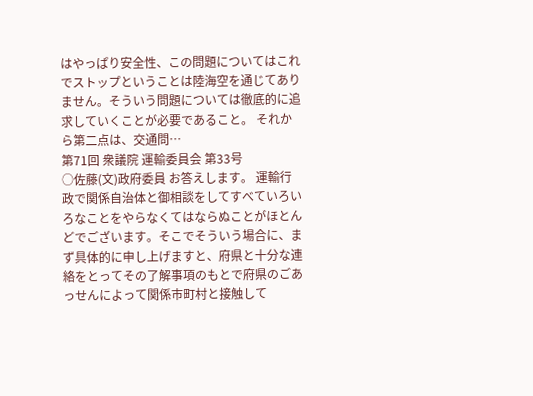はやっぱり安全性、この問題についてはこれでストップということは陸海空を通じてありません。そういう問題については徹底的に追求していくことが必要であること。 それから第二点は、交通問…
第71回 衆議院 運輸委員会 第33号
○佐藤(文)政府委員 お答えします。 運輸行政で関係自治体と御相談をしてすべていろいろなことをやらなくてはならぬことがほとんどでございます。そこでそういう場合に、まず具体的に申し上げますと、府県と十分な連絡をとってその了解事項のもとで府県のごあっせんによって関係市町村と接触して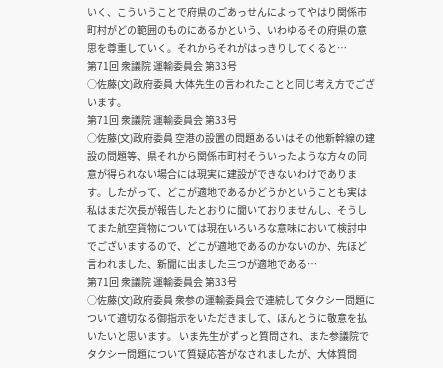いく、こういうことで府県のごあっせんによってやはり関係市町村がどの範囲のものにあるかという、いわゆるその府県の意思を尊重していく。それからそれがはっきりしてくると…
第71回 衆議院 運輸委員会 第33号
○佐藤(文)政府委員 大体先生の言われたことと同じ考え方でございます。
第71回 衆議院 運輸委員会 第33号
○佐藤(文)政府委員 空港の設置の問題あるいはその他新幹線の建設の問題等、県それから関係市町村そういったような方々の同意が得られない場合には現実に建設ができないわけであります。したがって、どこが適地であるかどうかということも実は私はまだ次長が報告したとおりに聞いておりませんし、そうしてまた航空貨物については現在いろいろな意味において検討中でございまするので、どこが適地であるのかないのか、先ほど言われました、新聞に出ました三つが適地である…
第71回 衆議院 運輸委員会 第33号
○佐藤(文)政府委員 衆参の運輸委員会で連続してタクシー問題について適切なる御指示をいただきまして、ほんとうに敬意を払いたいと思います。 いま先生がずっと質問され、また参議院でタクシー問題について質疑応答がなされましたが、大体質問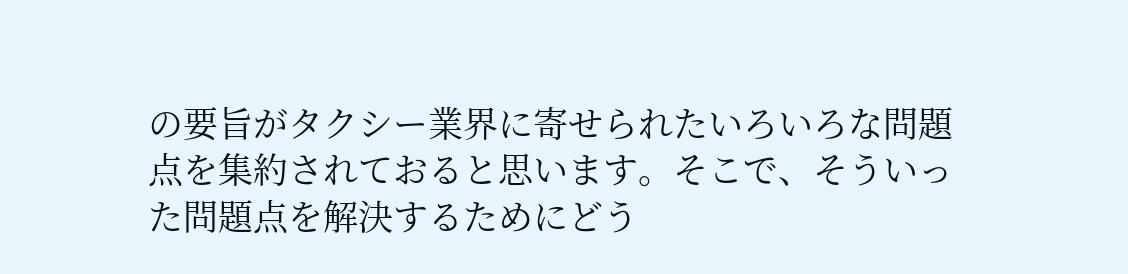の要旨がタクシー業界に寄せられたいろいろな問題点を集約されておると思います。そこで、そういった問題点を解決するためにどう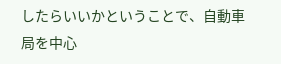したらいいかということで、自動車局を中心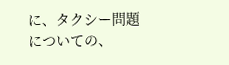に、タクシー問題についての、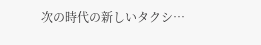次の時代の新しいタクシ…